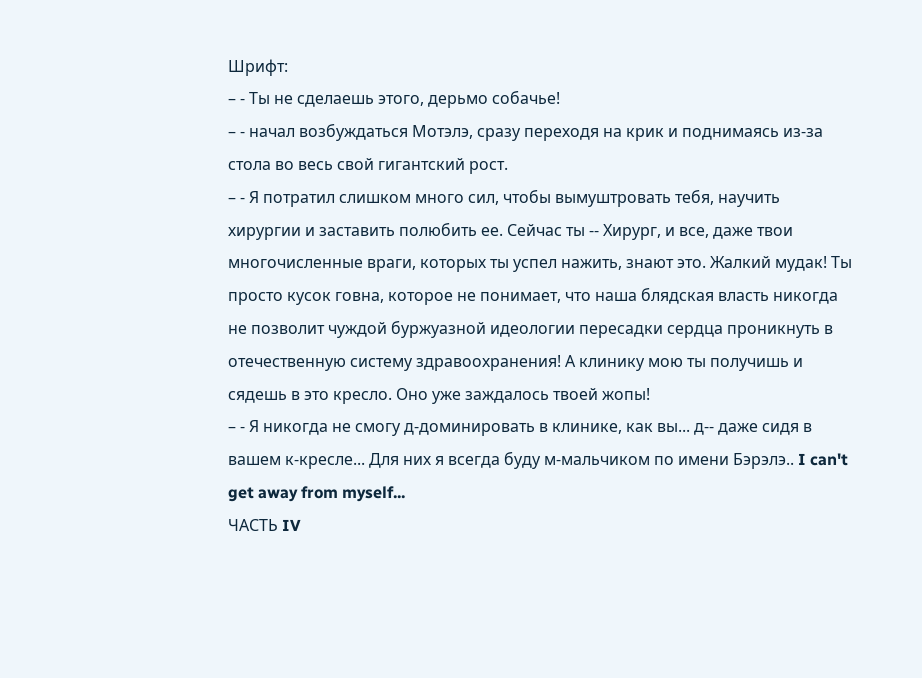Шрифт:
– - Ты не сделаешь этого, дерьмо собачье!
– - начал возбуждаться Мотэлэ, сразу переходя на крик и поднимаясь из-за стола во весь свой гигантский рост.
– - Я потратил слишком много сил, чтобы вымуштровать тебя, научить хирургии и заставить полюбить ее. Сейчас ты -- Хирург, и все, даже твои многочисленные враги, которых ты успел нажить, знают это. Жалкий мудак! Ты просто кусок говна, которое не понимает, что наша блядская власть никогда не позволит чуждой буржуазной идеологии пересадки сердца проникнуть в отечественную систему здравоохранения! А клинику мою ты получишь и сядешь в это кресло. Оно уже заждалось твоей жопы!
– - Я никогда не смогу д-доминировать в клинике, как вы... д-- даже сидя в вашем к-кресле... Для них я всегда буду м-мальчиком по имени Бэрэлэ.. I can't get away from myself...
ЧАСТЬ IV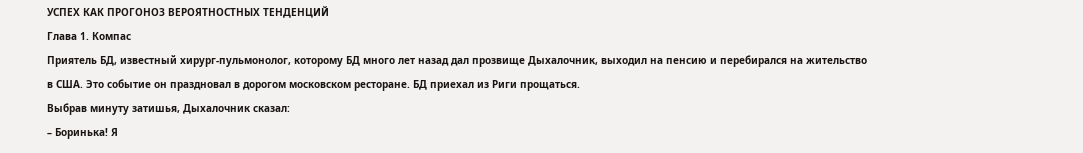УСПЕХ КАК ПРОГОНОЗ ВЕРОЯТНОСТНЫХ ТЕНДЕНЦИЙ
Глава 1. Компас
Приятель БД, известный хирург-пульмонолог, которому БД много лет назад дал прозвище Дыхалочник, выходил на пенсию и перебирался на жительство в США. Это событие он праздновал в дорогом московском ресторане. БД приехал из Риги прощаться.
Выбрав минуту затишья, Дыхалочник сказал:
– Боринька! Я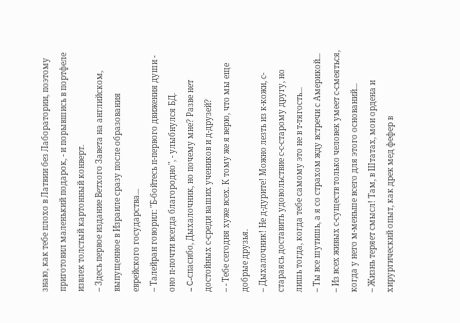знаю, как тебе плохо в Латвии без Лаборатории, поэтому приготовил маленький подарок, - и порывшись в портфеле извлек толстый картонный конверт.
– Здесь первое издание Ветхого Завета на английском, выпущенное в Израиле сразу после образования еврейского государства...
– Талейран говорил: "Б-бойтесь п-первого движения души - оно п-почти всегда благородно", - улыбнулся БД.
– C-спасибо, Дыхалочник, но почему мне? Разве нет достойных с-среди ваших учеников и д-друзей?
– - Тебе сегодня хуже всех. К тому же я верю, что мы еще добрые друзья.
– Дыхалочник! Не д-дурите! Можно лезть из к-кожи, с-стараясь доставить удовольствие с-с-старому другу, но лишь тогда, когда тебе самому это не в т-тягость...
– Ты все шутишь, а я со страхом жду встречи с Америкой...
– Из всех живых с-существ только человек умеет с-смеяться, когда у него м-меньше всего для этого оснований...
– Жизнь теряет смысл! Там, в Штатах, мои ордена и хирургический опыт, как дрек мед фефер в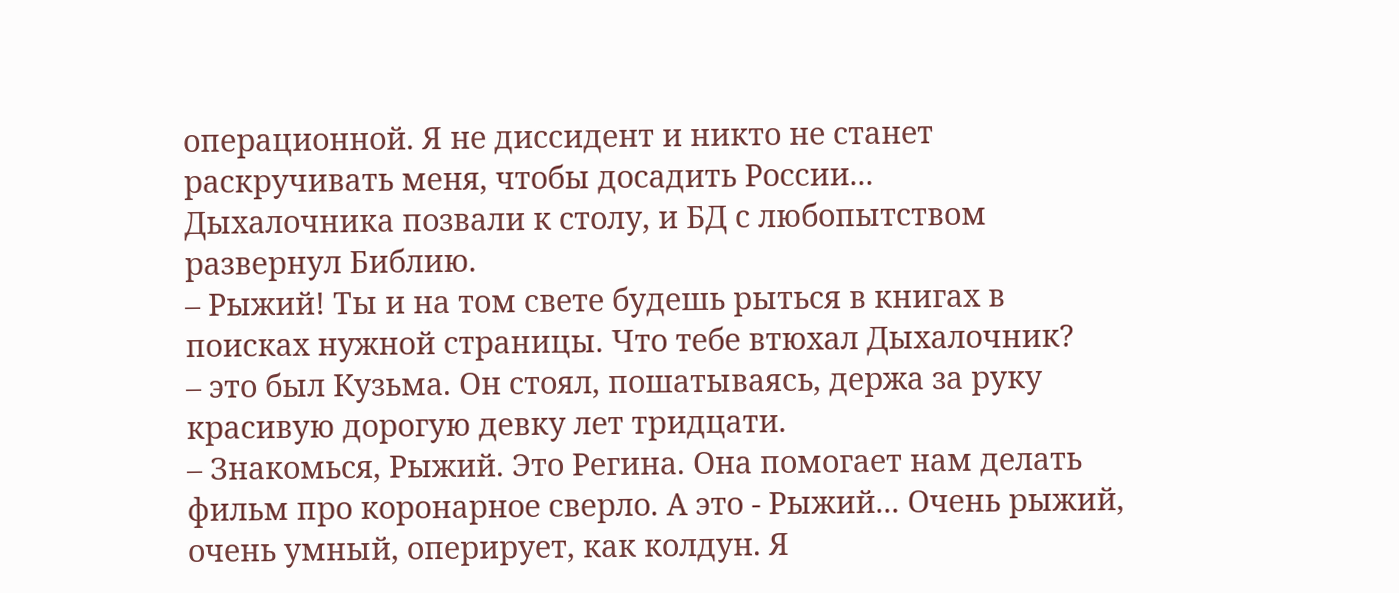операционной. Я не диссидент и никто не станет раскручивать меня, чтобы досадить России...
Дыхалочника позвали к столу, и БД с любопытством развернул Библию.
– Рыжий! Ты и на том свете будешь рыться в книгах в поисках нужной страницы. Что тебе втюхал Дыхалочник?
– это был Кузьма. Он стоял, пошатываясь, держа за руку красивую дорогую девку лет тридцати.
– Знакомься, Рыжий. Это Регина. Она помогает нам делать фильм про коронарное сверло. А это - Рыжий... Очень рыжий, очень умный, оперирует, как колдун. Я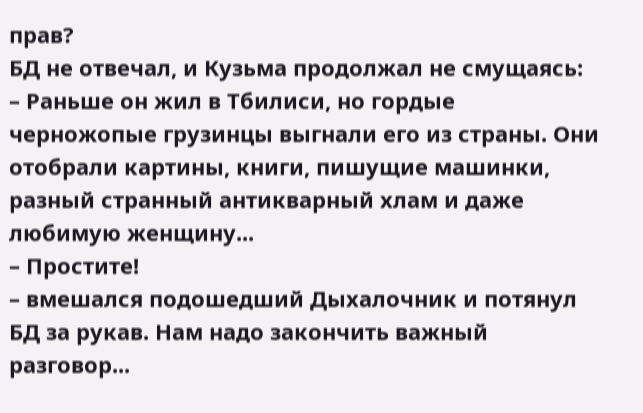прав?
БД не отвечал, и Кузьма продолжал не смущаясь:
– Раньше он жил в Тбилиси, но гордые черножопые грузинцы выгнали его из страны. Они отобрали картины, книги, пишущие машинки, разный странный антикварный хлам и даже любимую женщину...
– Простите!
– вмешался подошедший Дыхалочник и потянул БД за рукав. Нам надо закончить важный разговор...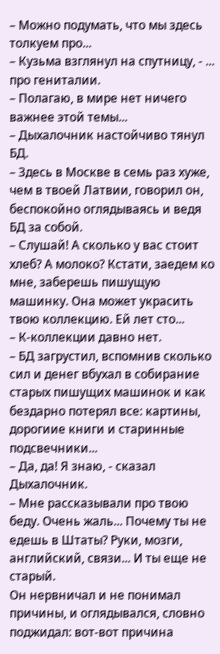– Можно подумать, что мы здесь толкуем про...
– Кузьма взглянул на спутницу, - ... про гениталии.
– Полагаю, в мире нет ничего важнее этой темы...
– Дыхалочник настойчиво тянул БД.
– Здесь в Москве в семь раз хуже, чем в твоей Латвии, говорил он, беспокойно оглядываясь и ведя БД за собой.
– Слушай! А сколько у вас стоит хлеб? А молоко? Кстати, заедем ко мне, заберешь пишущую машинку. Она может украсить твою коллекцию. Ей лет сто...
– К-коллекции давно нет.
– БД загрустил, вспомнив сколько сил и денег вбухал в собирание старых пишущих машинок и как бездарно потерял все: картины, дорогиие книги и старинные подсвечники...
– Да, да! Я знаю, - сказал Дыхалочник.
– Мне рассказывали про твою беду. Очень жаль... Почему ты не едешь в Штаты? Руки, мозги, английский, связи... И ты еще не старый.
Он нервничал и не понимал причины, и оглядывался, словно поджидал: вот-вот причина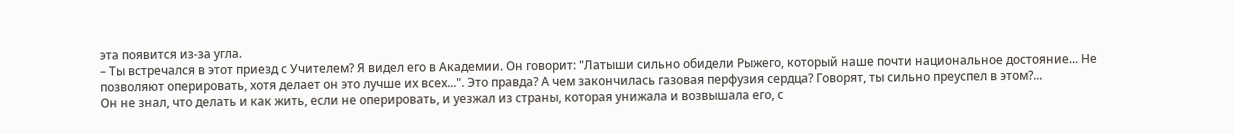эта появится из-за угла.
– Ты встречался в этот приезд с Учителем? Я видел его в Академии. Он говорит: "Латыши сильно обидели Рыжего, который наше почти национальное достояние... Не позволяют оперировать, хотя делает он это лучше их всех...". Это правда? А чем закончилась газовая перфузия сердца? Говорят, ты сильно преуспел в этом?...
Он не знал, что делать и как жить, если не оперировать, и уезжал из страны, которая унижала и возвышала его, с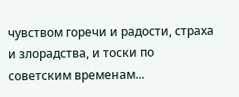чувством горечи и радости, страха и злорадства, и тоски по советским временам...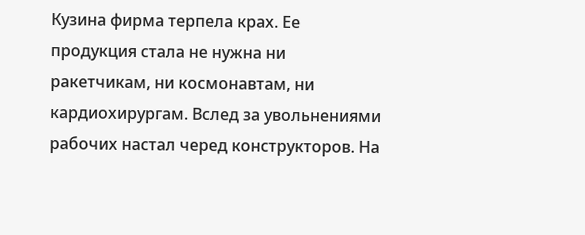Кузина фирма терпела крах. Ее продукция стала не нужна ни ракетчикам, ни космонавтам, ни кардиохирургам. Вслед за увольнениями рабочих настал черед конструкторов. На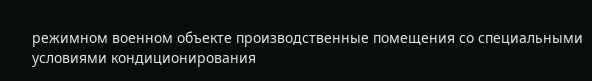режимном военном объекте производственные помещения со специальными условиями кондиционирования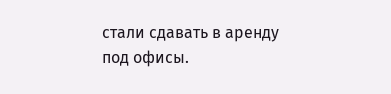стали сдавать в аренду под офисы.